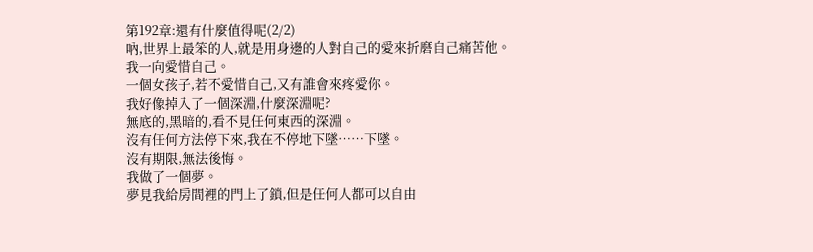第192章:還有什麼值得呢(2/2)
吶,世界上最笨的人,就是用身邊的人對自己的愛來折磨自己痛苦他。
我一向愛惜自己。
一個女孩子,若不愛惜自己,又有誰會來疼愛你。
我好像掉入了一個深淵,什麼深淵呢?
無底的,黑暗的,看不見任何東西的深淵。
沒有任何方法停下來,我在不停地下墜……下墜。
沒有期限,無法後悔。
我做了一個夢。
夢見我給房間裡的門上了鎖,但是任何人都可以自由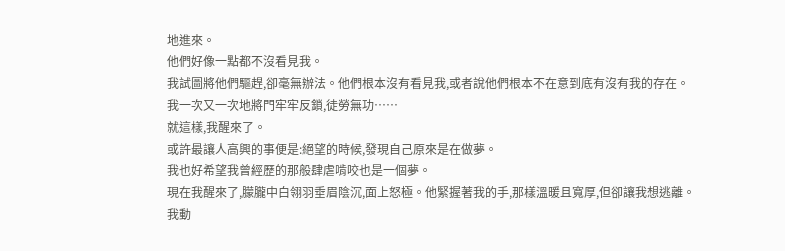地進來。
他們好像一點都不沒看見我。
我試圖將他們驅趕,卻毫無辦法。他們根本沒有看見我,或者說他們根本不在意到底有沒有我的存在。
我一次又一次地將門牢牢反鎖,徒勞無功……
就這樣,我醒來了。
或許最讓人高興的事便是:絕望的時候,發現自己原來是在做夢。
我也好希望我曾經歷的那般肆虐啃咬也是一個夢。
現在我醒來了,朦朧中白翎羽垂眉陰沉,面上怒極。他緊握著我的手,那樣溫暖且寬厚,但卻讓我想逃離。
我動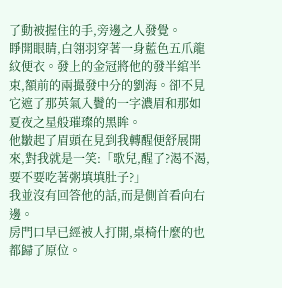了動被握住的手,旁邊之人發覺。
睜開眼睛,白翎羽穿著一身藍色五爪龍紋便衣。發上的金冠將他的發半綰半束,額前的兩撮發中分的劉海。卻不見它遮了那英氣入鬢的一字濃眉和那如夏夜之星般璀璨的黑眸。
他皺起了眉頭在見到我轉醒便舒展開來,對我就是一笑:「歌兒,醒了?渴不渴,要不要吃著粥填填肚子?」
我並沒有回答他的話,而是側首看向右邊。
房門口早已經被人打開,桌椅什麼的也都歸了原位。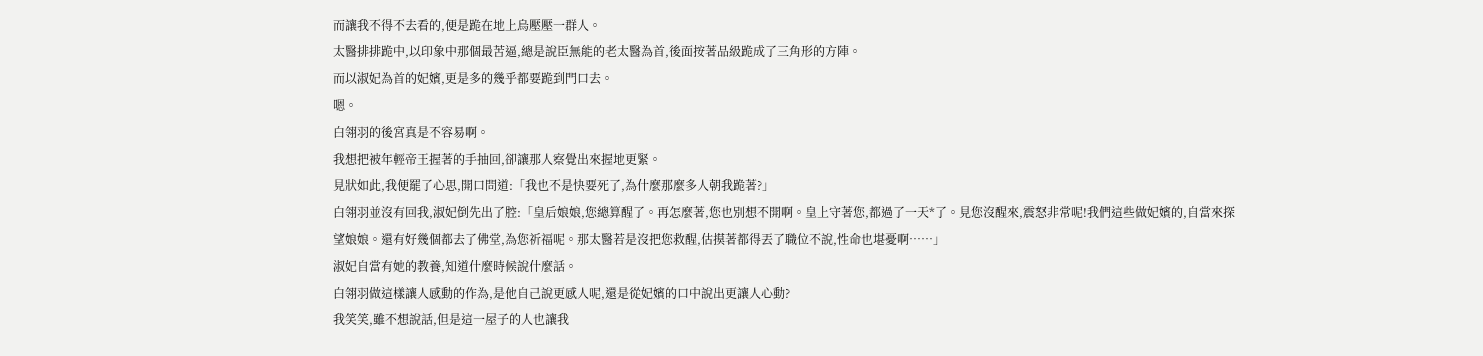而讓我不得不去看的,便是跪在地上烏壓壓一群人。
太醫排排跪中,以印象中那個最苦逼,總是說臣無能的老太醫為首,後面按著品級跪成了三角形的方陣。
而以淑妃為首的妃嬪,更是多的幾乎都要跪到門口去。
嗯。
白翎羽的後宮真是不容易啊。
我想把被年輕帝王握著的手抽回,卻讓那人察覺出來握地更緊。
見狀如此,我便罷了心思,開口問道:「我也不是快要死了,為什麼那麼多人朝我跪著?」
白翎羽並沒有回我,淑妃倒先出了腔:「皇后娘娘,您總算醒了。再怎麼著,您也別想不開啊。皇上守著您,都過了一天*了。見您沒醒來,震怒非常呢!我們這些做妃嬪的,自當來探望娘娘。還有好幾個都去了佛堂,為您祈福呢。那太醫若是沒把您救醒,估摸著都得丟了職位不說,性命也堪憂啊……」
淑妃自當有她的教養,知道什麼時候說什麼話。
白翎羽做這樣讓人感動的作為,是他自己說更感人呢,還是從妃嬪的口中說出更讓人心動?
我笑笑,雖不想說話,但是這一屋子的人也讓我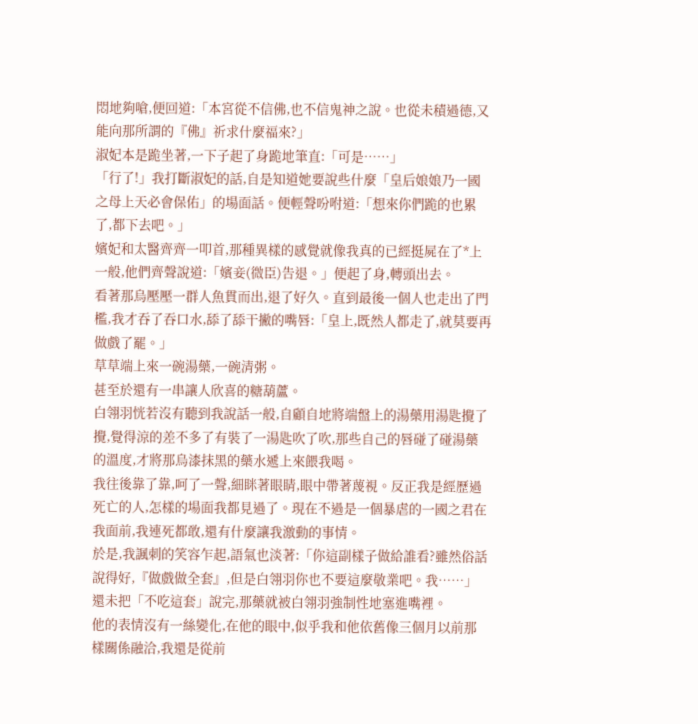悶地夠嗆,便回道:「本宮從不信佛,也不信鬼神之說。也從未積過德,又能向那所謂的『佛』祈求什麼福來?」
淑妃本是跪坐著,一下子起了身跪地筆直:「可是……」
「行了!」我打斷淑妃的話,自是知道她要說些什麼「皇后娘娘乃一國之母上天必會保佑」的場面話。便輕聲吩咐道:「想來你們跪的也累了,都下去吧。」
嬪妃和太醫齊齊一叩首,那種異樣的感覺就像我真的已經挺屍在了*上一般,他們齊聲說道:「嬪妾(微臣)告退。」便起了身,轉頭出去。
看著那烏壓壓一群人魚貫而出,退了好久。直到最後一個人也走出了門檻,我才吞了吞口水,舔了舔干撇的嘴唇:「皇上,既然人都走了,就莫要再做戲了罷。」
草草端上來一碗湯藥,一碗清粥。
甚至於還有一串讓人欣喜的糖葫蘆。
白翎羽恍若沒有聽到我說話一般,自顧自地將端盤上的湯藥用湯匙攪了攪,覺得涼的差不多了有裝了一湯匙吹了吹,那些自己的唇碰了碰湯藥的溫度,才將那烏漆抹黑的藥水遞上來餵我喝。
我往後靠了靠,呵了一聲,細眯著眼睛,眼中帶著蔑視。反正我是經歷過死亡的人,怎樣的場面我都見過了。現在不過是一個暴虐的一國之君在我面前,我連死都敢,還有什麼讓我激動的事情。
於是,我諷刺的笑容乍起,語氣也淡著:「你這副樣子做給誰看?雖然俗話說得好,『做戲做全套』,但是白翎羽你也不要這麼敬業吧。我……」還未把「不吃這套」說完,那藥就被白翎羽強制性地塞進嘴裡。
他的表情沒有一絲變化,在他的眼中,似乎我和他依舊像三個月以前那樣關係融洽,我還是從前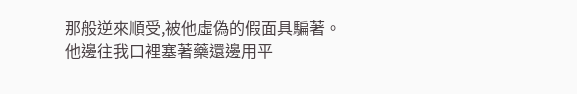那般逆來順受,被他虛偽的假面具騙著。
他邊往我口裡塞著藥還邊用平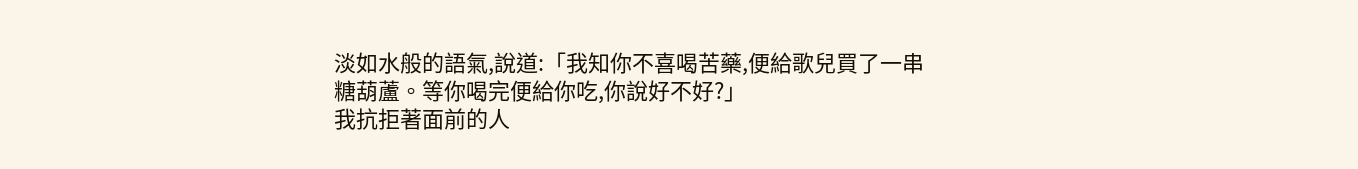淡如水般的語氣,說道:「我知你不喜喝苦藥,便給歌兒買了一串糖葫蘆。等你喝完便給你吃,你說好不好?」
我抗拒著面前的人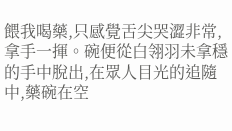餵我喝藥,只感覺舌尖哭澀非常,拿手一揮。碗便從白翎羽未拿穩的手中脫出,在眾人目光的追隨中,藥碗在空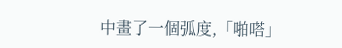中畫了一個弧度,「啪嗒」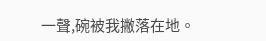一聲,碗被我撇落在地。